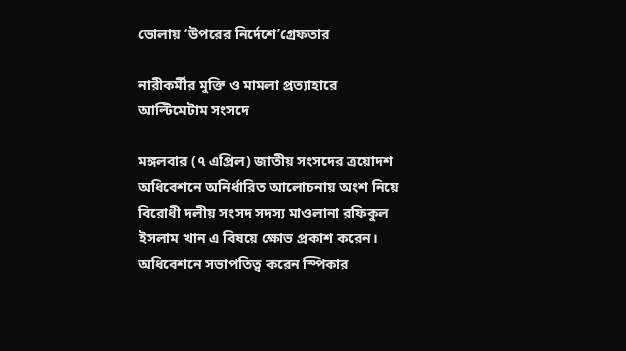ভোলায় ‘উপরের নির্দেশে’গ্রেফতার

নারীকর্মীর মুক্তি ও মামলা প্রত্যাহারে আল্টিমেটাম সংসদে

মঙ্গলবার (৭ এপ্রিল) জাতীয় সংসদের ত্রয়োদশ অধিবেশনে অনির্ধারিত আলোচনায় অংশ নিয়ে বিরোধী দলীয় সংসদ সদস্য মাওলানা রফিকুল ইসলাম খান এ বিষয়ে ক্ষোভ প্রকাশ করেন। অধিবেশনে সভাপতিত্ব করেন স্পিকার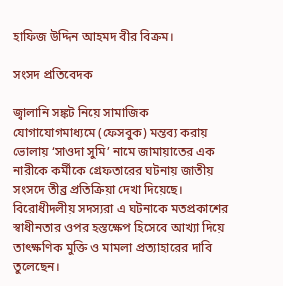হাফিজ উদ্দিন আহমদ বীর বিক্রম।

সংসদ প্রতিবেদক

জ্বালানি সঙ্কট নিয়ে সামাজিক যোগাযোগমাধ্যমে (ফেসবুক) মন্তব্য করায় ভোলায় ‘সাওদা সুমি’ নামে জামায়াতের এক নারীকে কর্মীকে গ্রেফতারের ঘটনায় জাতীয় সংসদে তীব্র প্রতিক্রিয়া দেখা দিয়েছে। বিরোধীদলীয় সদস্যরা এ ঘটনাকে মতপ্রকাশের স্বাধীনতার ওপর হস্তক্ষেপ হিসেবে আখ্যা দিয়ে তাৎক্ষণিক মুক্তি ও মামলা প্রত্যাহারের দাবি তুলেছেন।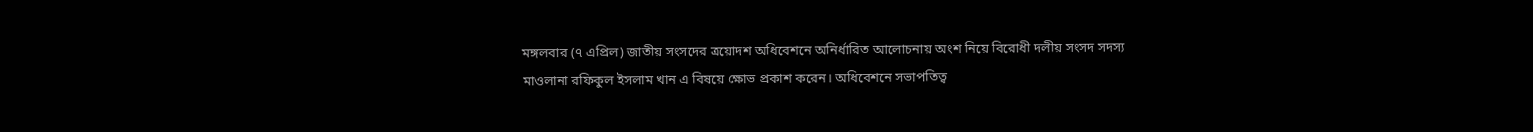মঙ্গলবার (৭ এপ্রিল) জাতীয় সংসদের ত্রয়োদশ অধিবেশনে অনির্ধারিত আলোচনায় অংশ নিয়ে বিরোধী দলীয় সংসদ সদস্য মাওলানা রফিকুল ইসলাম খান এ বিষয়ে ক্ষোভ প্রকাশ করেন। অধিবেশনে সভাপতিত্ব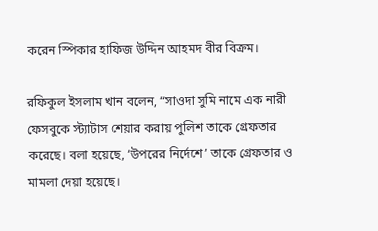করেন স্পিকার হাফিজ উদ্দিন আহমদ বীর বিক্রম।

রফিকুল ইসলাম খান বলেন, “সাওদা সুমি নামে এক নারী ফেসবুকে স্ট্যাটাস শেয়ার করায় পুলিশ তাকে গ্রেফতার করেছে। বলা হয়েছে, ‘উপরের নির্দেশে’ তাকে গ্রেফতার ও মামলা দেয়া হয়েছে।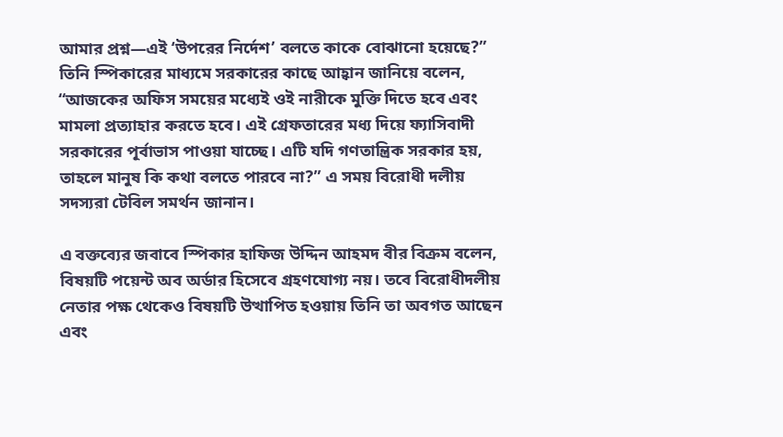আমার প্রশ্ন—এই ‘উপরের নির্দেশ’ বলতে কাকে বোঝানো হয়েছে?” তিনি স্পিকারের মাধ্যমে সরকারের কাছে আহ্বান জানিয়ে বলেন, “আজকের অফিস সময়ের মধ্যেই ওই নারীকে মুক্তি দিতে হবে এবং মামলা প্রত্যাহার করতে হবে। এই গ্রেফতারের মধ্য দিয়ে ফ্যাসিবাদী সরকারের পূর্বাভাস পাওয়া যাচ্ছে। এটি যদি গণতান্ত্রিক সরকার হয়, তাহলে মানুষ কি কথা বলতে পারবে না?” এ সময় বিরোধী দলীয় সদস্যরা টেবিল সমর্থন জানান।

এ বক্তব্যের জবাবে স্পিকার হাফিজ উদ্দিন আহমদ বীর বিক্রম বলেন, বিষয়টি পয়েন্ট অব অর্ডার হিসেবে গ্রহণযোগ্য নয়। তবে বিরোধীদলীয় নেতার পক্ষ থেকেও বিষয়টি উত্থাপিত হওয়ায় তিনি তা অবগত আছেন এবং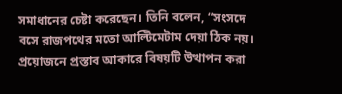সমাধানের চেষ্টা করেছেন। তিনি বলেন, “সংসদে বসে রাজপথের মতো আল্টিমেটাম দেয়া ঠিক নয়। প্রয়োজনে প্রস্তাব আকারে বিষয়টি উত্থাপন করা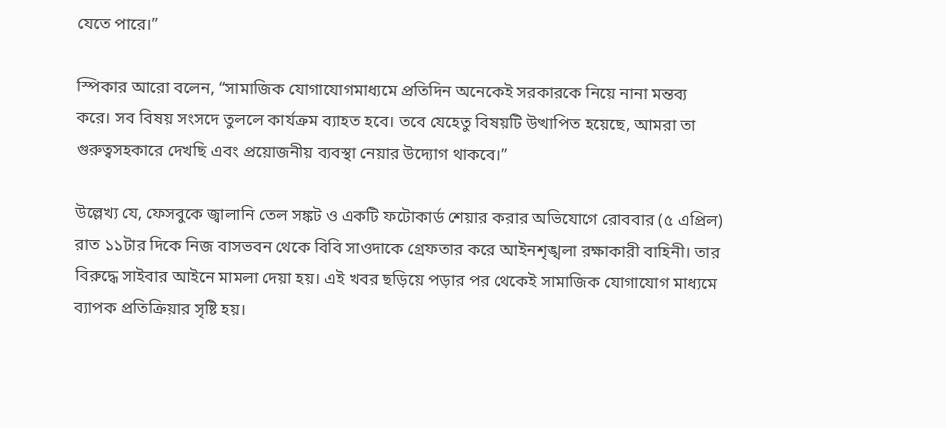যেতে পারে।”

স্পিকার আরো বলেন, “সামাজিক যোগাযোগমাধ্যমে প্রতিদিন অনেকেই সরকারকে নিয়ে নানা মন্তব্য করে। সব বিষয় সংসদে তুললে কার্যক্রম ব্যাহত হবে। তবে যেহেতু বিষয়টি উত্থাপিত হয়েছে, আমরা তা গুরুত্বসহকারে দেখছি এবং প্রয়োজনীয় ব্যবস্থা নেয়ার উদ্যোগ থাকবে।”

উল্লেখ্য যে, ফেসবুকে জ্বালানি তেল সঙ্কট ও একটি ফটোকার্ড শেয়ার করার অভিযোগে রোববার (৫ এপ্রিল) রাত ১১টার দিকে নিজ বাসভবন থেকে বিবি সাওদাকে গ্রেফতার করে আইনশৃঙ্খলা রক্ষাকারী বাহিনী। তার বিরুদ্ধে সাইবার আইনে মামলা দেয়া হয়। এই খবর ছড়িয়ে পড়ার পর থেকেই সামাজিক যোগাযোগ মাধ্যমে ব্যাপক প্রতিক্রিয়ার সৃষ্টি হয়।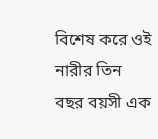বিশেষ করে ওই নারীর তিন বছর বয়সী এক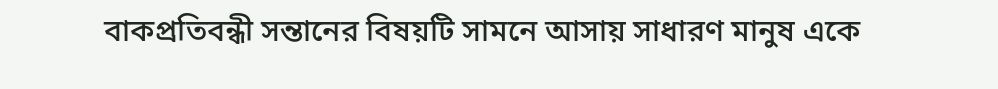বাকপ্রতিবন্ধী সন্তানের বিষয়টি সামনে আসায় সাধারণ মানুষ একে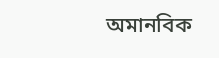অমানবিক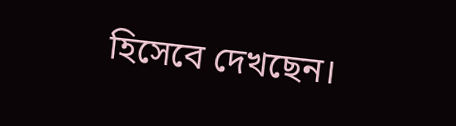হিসেবে দেখছেন।